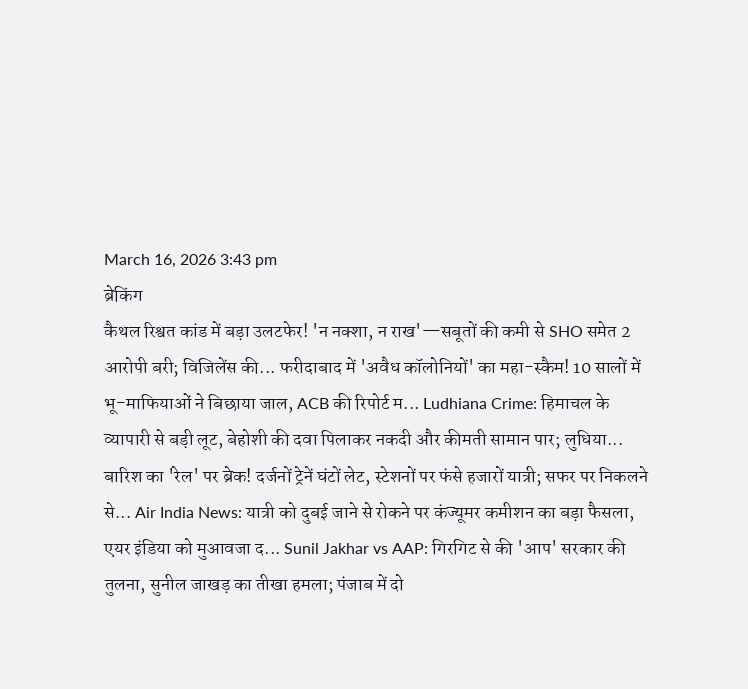March 16, 2026 3:43 pm
ब्रेकिंग
कैथल रिश्वत कांड में बड़ा उलटफेर! 'न नक्शा, न राख'—सबूतों की कमी से SHO समेत 2 आरोपी बरी; विजिलेंस की... फरीदाबाद में 'अवैध कॉलोनियों' का महा-स्कैम! 10 सालों में भू-माफियाओं ने बिछाया जाल, ACB की रिपोर्ट म... Ludhiana Crime: हिमाचल के व्यापारी से बड़ी लूट, बेहोशी की दवा पिलाकर नकदी और कीमती सामान पार; लुधिया... बारिश का 'रेल' पर ब्रेक! दर्जनों ट्रेनें घंटों लेट, स्टेशनों पर फंसे हजारों यात्री; सफर पर निकलने से... Air India News: यात्री को दुबई जाने से रोकने पर कंज्यूमर कमीशन का बड़ा फैसला, एयर इंडिया को मुआवजा द... Sunil Jakhar vs AAP: गिरगिट से की 'आप' सरकार की तुलना, सुनील जाखड़ का तीखा हमला; पंजाब में दो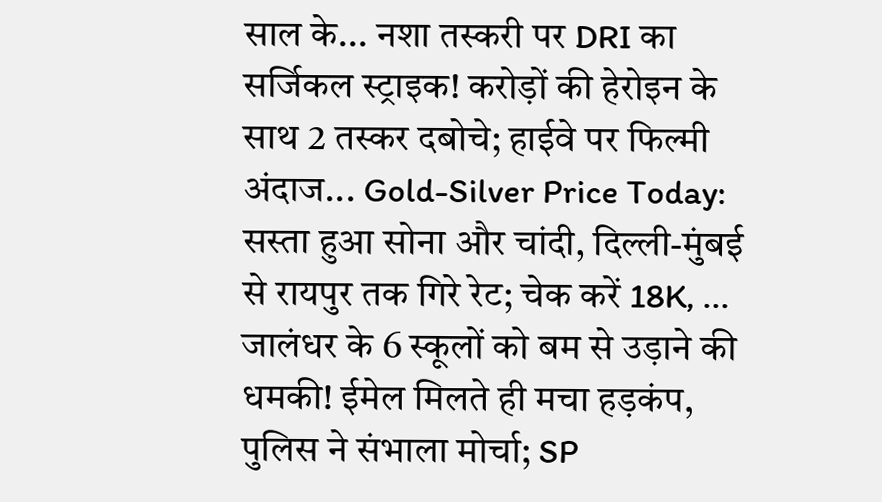साल के... नशा तस्करी पर DRI का सर्जिकल स्ट्राइक! करोड़ों की हेरोइन के साथ 2 तस्कर दबोचे; हाईवे पर फिल्मी अंदाज... Gold-Silver Price Today: सस्ता हुआ सोना और चांदी, दिल्ली-मुंबई से रायपुर तक गिरे रेट; चेक करें 18K, ... जालंधर के 6 स्कूलों को बम से उड़ाने की धमकी! ईमेल मिलते ही मचा हड़कंप, पुलिस ने संभाला मोर्चा; SP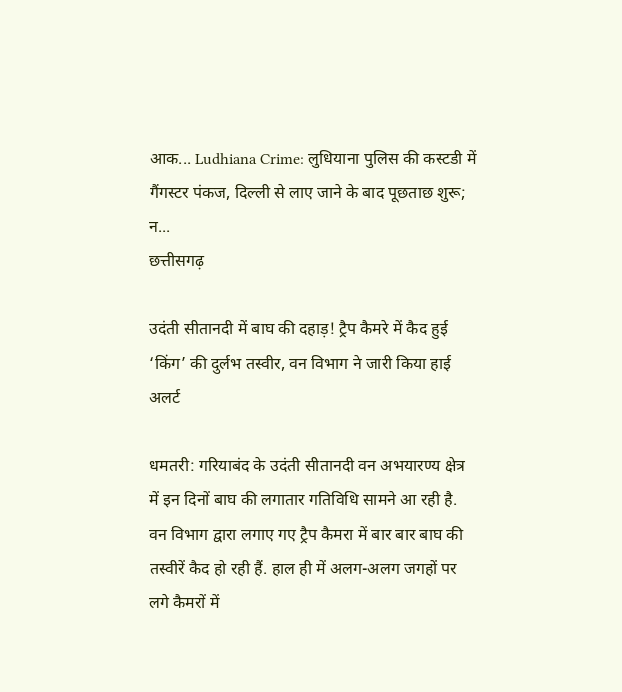आक... Ludhiana Crime: लुधियाना पुलिस की कस्टडी में गैंगस्टर पंकज, दिल्ली से लाए जाने के बाद पूछताछ शुरू; न...
छत्तीसगढ़

उदंती सीतानदी में बाघ की दहाड़! ट्रैप कैमरे में कैद हुई ‘किंग’ की दुर्लभ तस्वीर, वन विभाग ने जारी किया हाई अलर्ट

धमतरी: गरियाबंद के उदंती सीतानदी वन अभयारण्य क्षेत्र में इन दिनों बाघ की लगातार गतिविधि सामने आ रही है. वन विभाग द्वारा लगाए गए ट्रैप कैमरा में बार बार बाघ की तस्वीरें कैद हो रही हैं. हाल ही में अलग-अलग जगहों पर लगे कैमरों में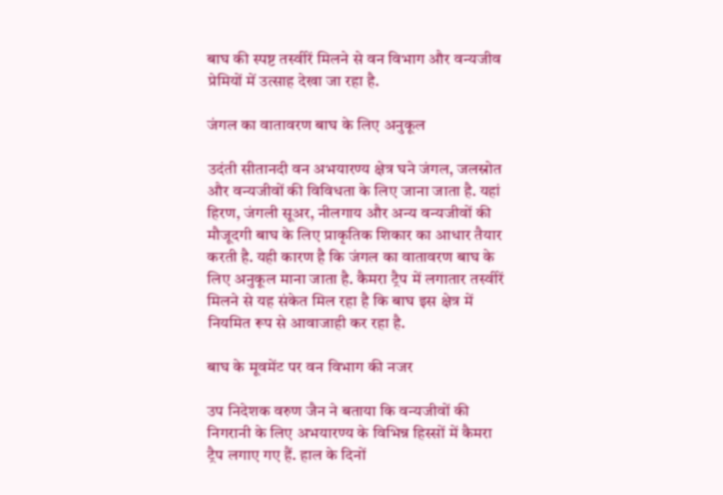बाघ की स्पष्ट तस्वीरें मिलने से वन विभाग और वन्यजीव प्रेमियों में उत्साह देखा जा रहा है.

जंगल का वातावरण बाघ के लिए अनुकूल

उदंती सीतानदी वन अभयारण्य क्षेत्र घने जंगल, जलस्रोत और वन्यजीवों की विविधता के लिए जाना जाता है. यहां हिरण, जंगली सूअर, नीलगाय और अन्य वन्यजीवों की मौजूदगी बाघ के लिए प्राकृतिक शिकार का आधार तैयार करती है. यही कारण है कि जंगल का वातावरण बाघ के लिए अनुकूल माना जाता है. कैमरा ट्रैप में लगातार तस्वीरें मिलने से यह संकेत मिल रहा है कि बाघ इस क्षेत्र में नियमित रूप से आवाजाही कर रहा है.

बाघ के मूवमेंट पर वन विभाग की नजर

उप निदेशक वरुण जैन ने बताया कि वन्यजीवों की निगरानी के लिए अभयारण्य के विभिन्न हिस्सों में कैमरा ट्रैप लगाए गए हैं. हाल के दिनों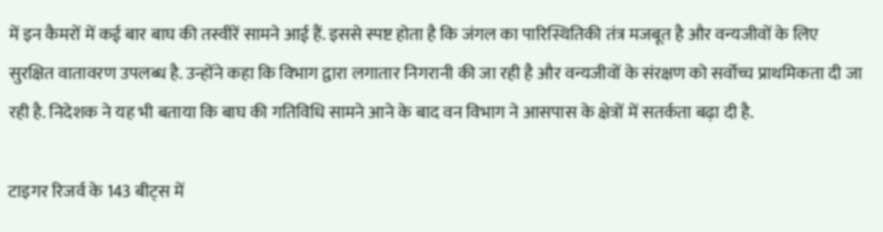में इन कैमरों में कई बार बाघ की तस्वीरें सामने आई हैं. इससे स्पष्ट होता है कि जंगल का पारिस्थितिकी तंत्र मजबूत है और वन्यजीवों के लिए सुरक्षित वातावरण उपलब्ध है. उन्होंने कहा कि विभाग द्वारा लगातार निगरानी की जा रही है और वन्यजीवों के संरक्षण को सर्वोच्च प्राथमिकता दी जा रही है. निदेशक ने यह भी बताया कि बाघ की गतिविधि सामने आने के बाद वन विभाग ने आसपास के क्षेत्रों में सतर्कता बढ़ा दी है.

टाइगर रिजर्व के 143 बीट्स में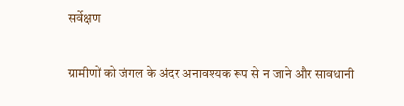सर्वेक्षण

ग्रामीणों को जंगल के अंदर अनावश्यक रूप से न जाने और सावधानी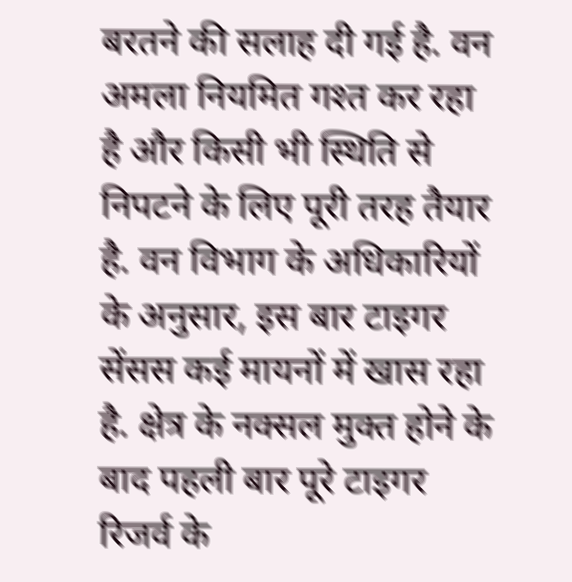बरतने की सलाह दी गई है. वन अमला नियमित गश्त कर रहा है और किसी भी स्थिति से निपटने के लिए पूरी तरह तैयार है. वन विभाग के अधिकारियों के अनुसार, इस बार टाइगर सेंसस कई मायनों में खास रहा है. क्षेत्र के नक्सल मुक्त होने के बाद पहली बार पूरे टाइगर रिजर्व के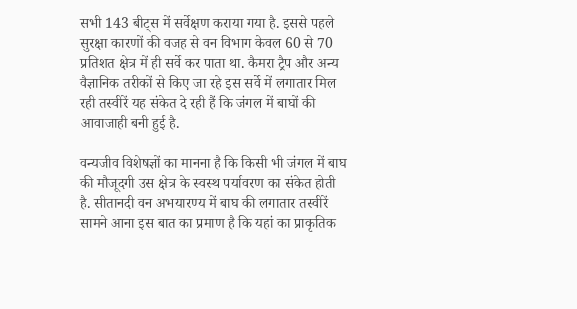सभी 143 बीट्स में सर्वेक्षण कराया गया है. इससे पहले सुरक्षा कारणों की वजह से वन विभाग केवल 60 से 70 प्रतिशत क्षेत्र में ही सर्वे कर पाता था. कैमरा ट्रैप और अन्य वैज्ञानिक तरीकों से किए जा रहे इस सर्वे में लगातार मिल रही तस्वीरें यह संकेत दे रही हैं कि जंगल में बाघों की आवाजाही बनी हुई है.

वन्यजीव विशेषज्ञों का मानना है कि किसी भी जंगल में बाघ की मौजूदगी उस क्षेत्र के स्वस्थ पर्यावरण का संकेत होती है. सीतानदी वन अभयारण्य में बाघ की लगातार तस्वीरें सामने आना इस बात का प्रमाण है कि यहां का प्राकृतिक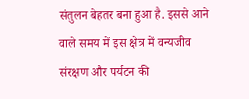संतुलन बेहतर बना हुआ है. इससे आने वाले समय में इस क्षेत्र में वन्यजीव संरक्षण और पर्यटन की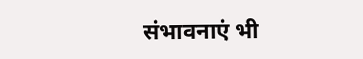संभावनाएं भी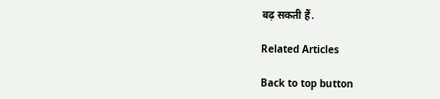बढ़ सकती हैं.

Related Articles

Back to top button